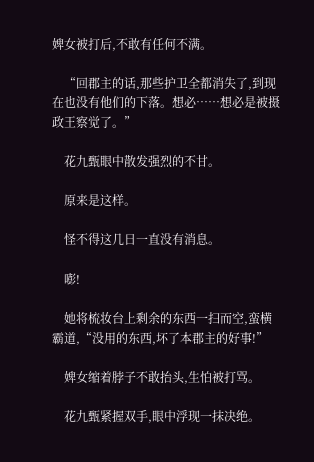婢女被打后,不敢有任何不满。

    “回郡主的话,那些护卫全都消失了,到现在也没有他们的下落。想必……想必是被摄政王察觉了。”

    花九甄眼中散发强烈的不甘。

    原来是这样。

    怪不得这几日一直没有消息。

    嘭!

    她将梳妆台上剩余的东西一扫而空,蛮横霸道,“没用的东西,坏了本郡主的好事!”

    婢女缩着脖子不敢抬头,生怕被打骂。

    花九甄紧握双手,眼中浮现一抹决绝。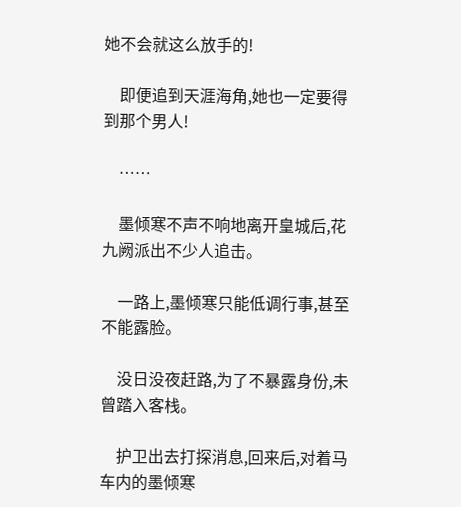她不会就这么放手的!

    即便追到天涯海角,她也一定要得到那个男人!

    ……

    墨倾寒不声不响地离开皇城后,花九阙派出不少人追击。

    一路上,墨倾寒只能低调行事,甚至不能露脸。

    没日没夜赶路,为了不暴露身份,未曾踏入客栈。

    护卫出去打探消息,回来后,对着马车内的墨倾寒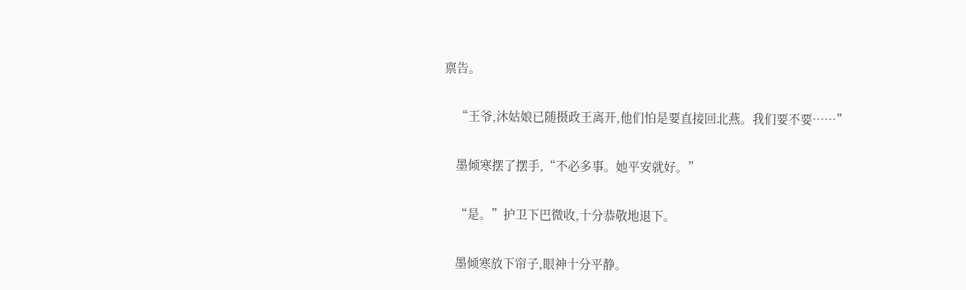禀告。

    “王爷,沐姑娘已随摄政王离开,他们怕是要直接回北燕。我们要不要……”

    墨倾寒摆了摆手,“不必多事。她平安就好。”

    “是。”护卫下巴微收,十分恭敬地退下。

    墨倾寒放下帘子,眼神十分平静。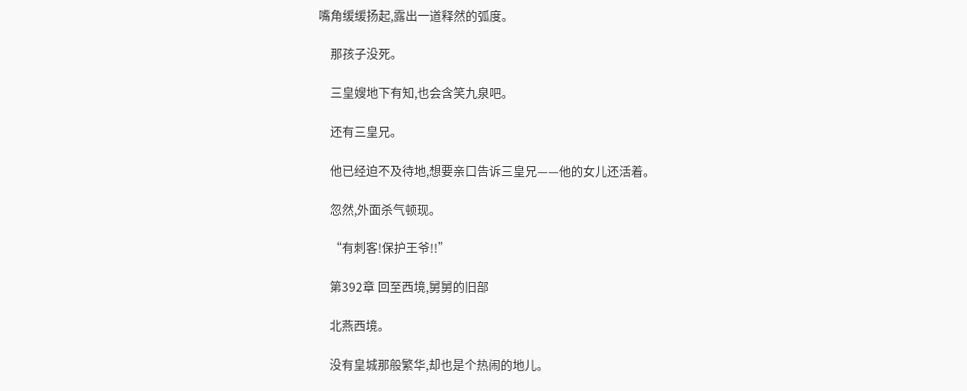嘴角缓缓扬起,露出一道释然的弧度。

    那孩子没死。

    三皇嫂地下有知,也会含笑九泉吧。

    还有三皇兄。

    他已经迫不及待地,想要亲口告诉三皇兄——他的女儿还活着。

    忽然,外面杀气顿现。

    “有刺客!保护王爷!!”

    第392章 回至西境,舅舅的旧部

    北燕西境。

    没有皇城那般繁华,却也是个热闹的地儿。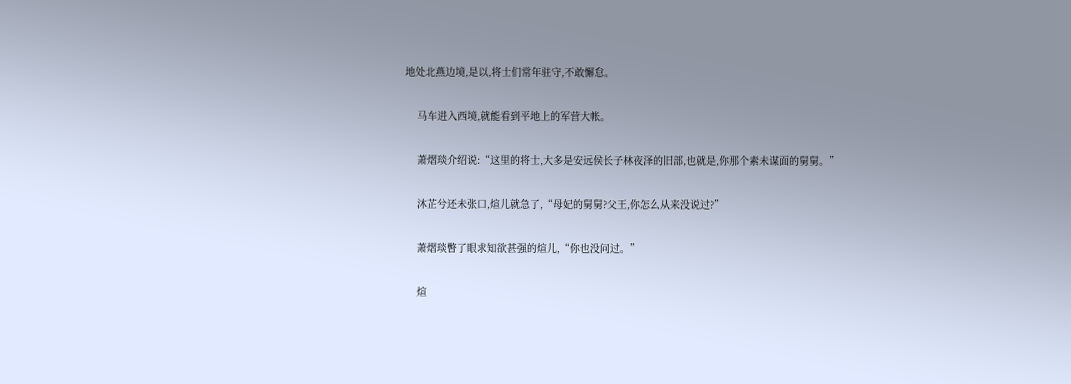地处北燕边境,是以,将士们常年驻守,不敢懈怠。

    马车进入西境,就能看到平地上的军营大帐。

    萧熠琰介绍说:“这里的将士,大多是安远侯长子林夜泽的旧部,也就是,你那个素未谋面的舅舅。”

    沐芷兮还未张口,煊儿就急了,“母妃的舅舅?父王,你怎么从来没说过?”

    萧熠琰瞥了眼求知欲甚强的煊儿,“你也没问过。”

    煊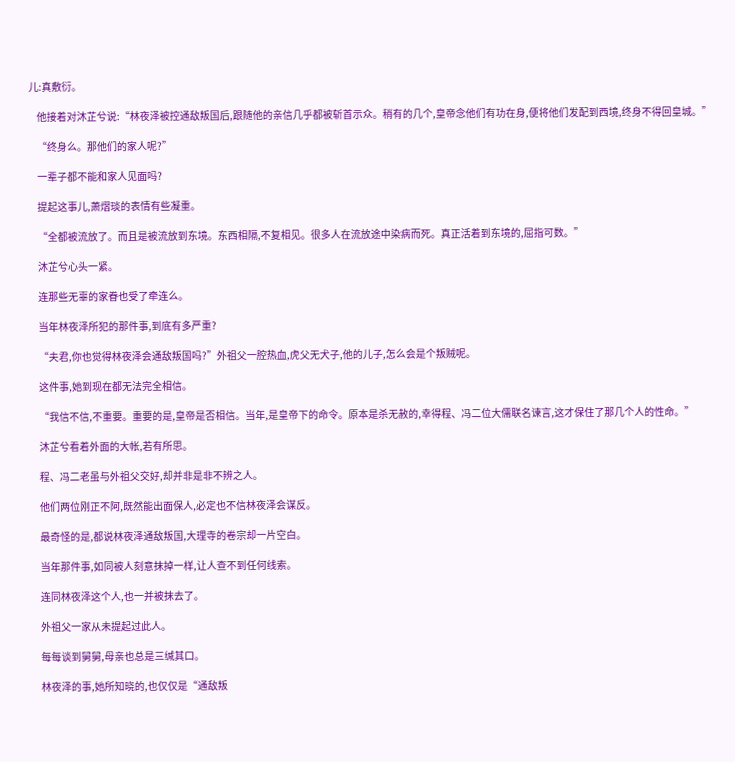儿:真敷衍。

    他接着对沐芷兮说:“林夜泽被控通敌叛国后,跟随他的亲信几乎都被斩首示众。稍有的几个,皇帝念他们有功在身,便将他们发配到西境,终身不得回皇城。”

    “终身么。那他们的家人呢?”

    一辈子都不能和家人见面吗?

    提起这事儿,萧熠琰的表情有些凝重。

    “全都被流放了。而且是被流放到东境。东西相隔,不复相见。很多人在流放途中染病而死。真正活着到东境的,屈指可数。”

    沐芷兮心头一紧。

    连那些无辜的家眷也受了牵连么。

    当年林夜泽所犯的那件事,到底有多严重?

    “夫君,你也觉得林夜泽会通敌叛国吗?”外祖父一腔热血,虎父无犬子,他的儿子,怎么会是个叛贼呢。

    这件事,她到现在都无法完全相信。

    “我信不信,不重要。重要的是,皇帝是否相信。当年,是皇帝下的命令。原本是杀无赦的,幸得程、冯二位大儒联名谏言,这才保住了那几个人的性命。”

    沐芷兮看着外面的大帐,若有所思。

    程、冯二老虽与外祖父交好,却并非是非不辨之人。

    他们两位刚正不阿,既然能出面保人,必定也不信林夜泽会谋反。

    最奇怪的是,都说林夜泽通敌叛国,大理寺的卷宗却一片空白。

    当年那件事,如同被人刻意抹掉一样,让人查不到任何线索。

    连同林夜泽这个人,也一并被抹去了。

    外祖父一家从未提起过此人。

    每每谈到舅舅,母亲也总是三缄其口。

    林夜泽的事,她所知晓的,也仅仅是“通敌叛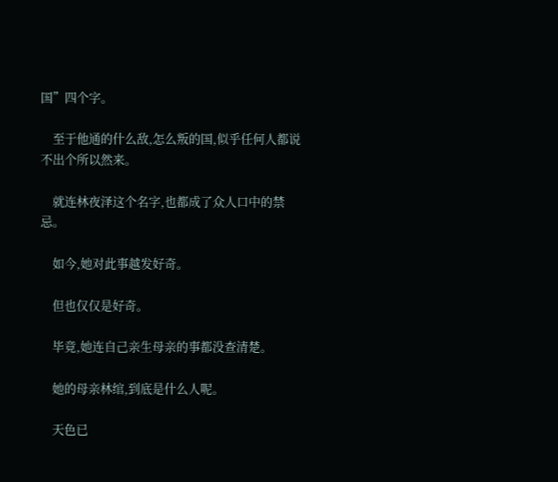国”四个字。

    至于他通的什么敌,怎么叛的国,似乎任何人都说不出个所以然来。

    就连林夜泽这个名字,也都成了众人口中的禁忌。

    如今,她对此事越发好奇。

    但也仅仅是好奇。

    毕竟,她连自己亲生母亲的事都没查清楚。

    她的母亲林绾,到底是什么人呢。

    天色已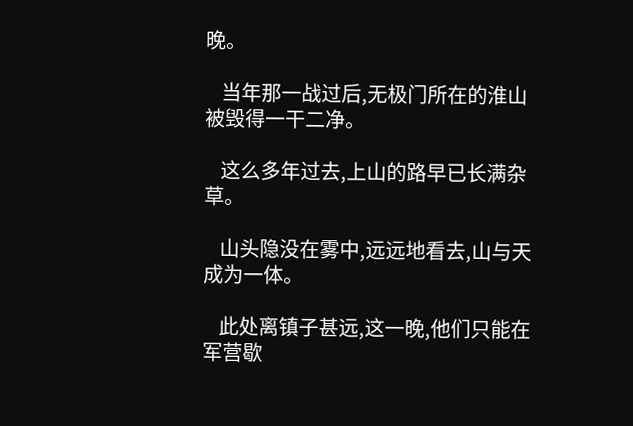晚。

    当年那一战过后,无极门所在的淮山被毁得一干二净。

    这么多年过去,上山的路早已长满杂草。

    山头隐没在雾中,远远地看去,山与天成为一体。

    此处离镇子甚远,这一晚,他们只能在军营歇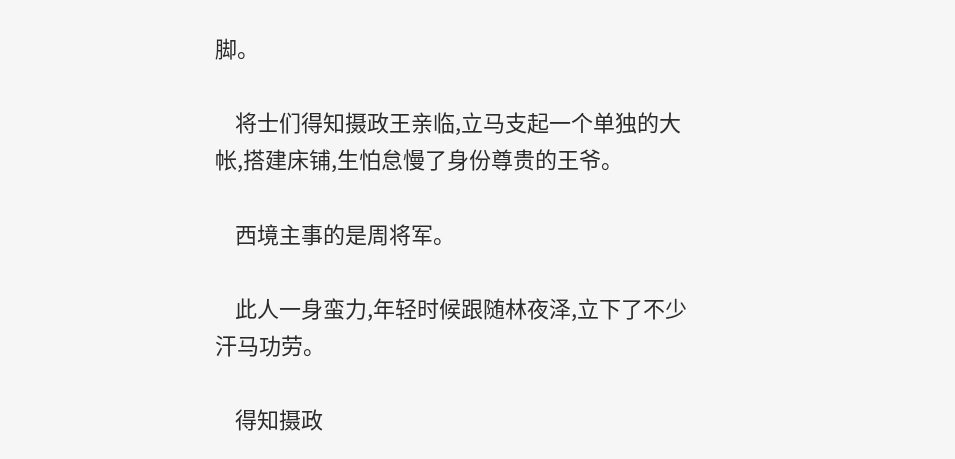脚。

    将士们得知摄政王亲临,立马支起一个单独的大帐,搭建床铺,生怕怠慢了身份尊贵的王爷。

    西境主事的是周将军。

    此人一身蛮力,年轻时候跟随林夜泽,立下了不少汗马功劳。

    得知摄政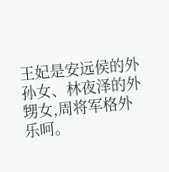王妃是安远侯的外孙女、林夜泽的外甥女,周将军格外乐呵。